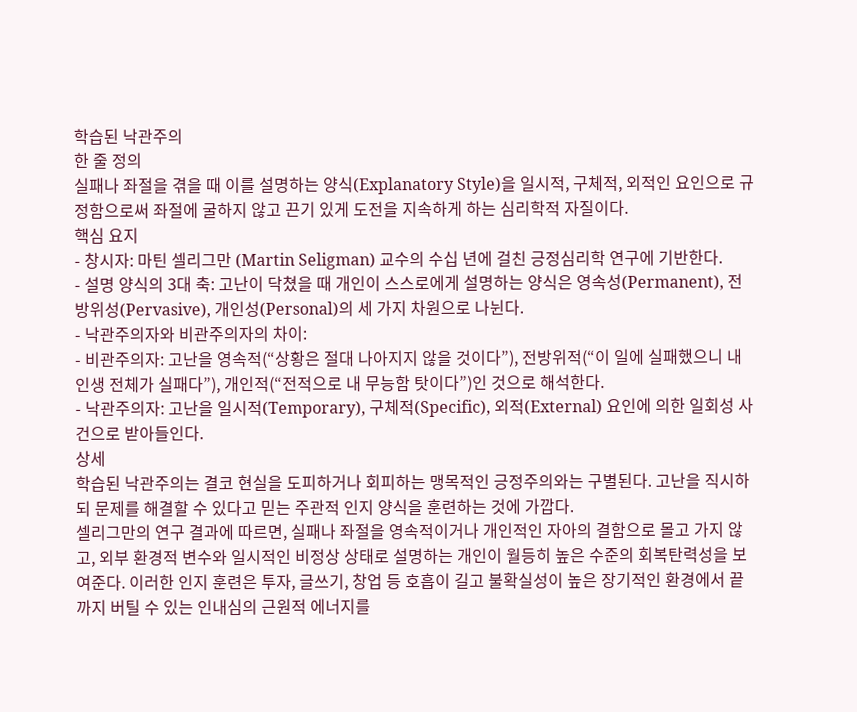학습된 낙관주의
한 줄 정의
실패나 좌절을 겪을 때 이를 설명하는 양식(Explanatory Style)을 일시적, 구체적, 외적인 요인으로 규정함으로써 좌절에 굴하지 않고 끈기 있게 도전을 지속하게 하는 심리학적 자질이다.
핵심 요지
- 창시자: 마틴 셀리그만 (Martin Seligman) 교수의 수십 년에 걸친 긍정심리학 연구에 기반한다.
- 설명 양식의 3대 축: 고난이 닥쳤을 때 개인이 스스로에게 설명하는 양식은 영속성(Permanent), 전방위성(Pervasive), 개인성(Personal)의 세 가지 차원으로 나뉜다.
- 낙관주의자와 비관주의자의 차이:
- 비관주의자: 고난을 영속적(“상황은 절대 나아지지 않을 것이다”), 전방위적(“이 일에 실패했으니 내 인생 전체가 실패다”), 개인적(“전적으로 내 무능함 탓이다”)인 것으로 해석한다.
- 낙관주의자: 고난을 일시적(Temporary), 구체적(Specific), 외적(External) 요인에 의한 일회성 사건으로 받아들인다.
상세
학습된 낙관주의는 결코 현실을 도피하거나 회피하는 맹목적인 긍정주의와는 구별된다. 고난을 직시하되 문제를 해결할 수 있다고 믿는 주관적 인지 양식을 훈련하는 것에 가깝다.
셀리그만의 연구 결과에 따르면, 실패나 좌절을 영속적이거나 개인적인 자아의 결함으로 몰고 가지 않고, 외부 환경적 변수와 일시적인 비정상 상태로 설명하는 개인이 월등히 높은 수준의 회복탄력성을 보여준다. 이러한 인지 훈련은 투자, 글쓰기, 창업 등 호흡이 길고 불확실성이 높은 장기적인 환경에서 끝까지 버틸 수 있는 인내심의 근원적 에너지를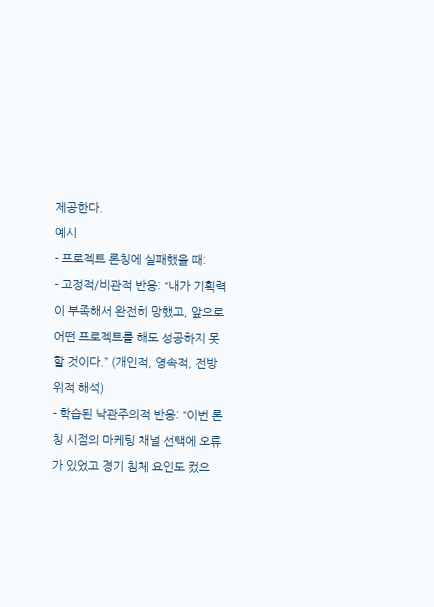제공한다.
예시
- 프로젝트 론칭에 실패했을 때:
- 고정적/비관적 반응: “내가 기획력이 부족해서 완전히 망했고, 앞으로 어떤 프로젝트를 해도 성공하지 못할 것이다.” (개인적, 영속적, 전방위적 해석)
- 학습된 낙관주의적 반응: “이번 론칭 시점의 마케팅 채널 선택에 오류가 있었고 경기 침체 요인도 컸으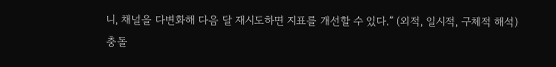니, 채널을 다변화해 다음 달 재시도하면 지표를 개선할 수 있다.” (외적, 일시적, 구체적 해석)
충돌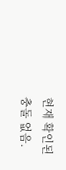현재 확인된 충돌 없음.